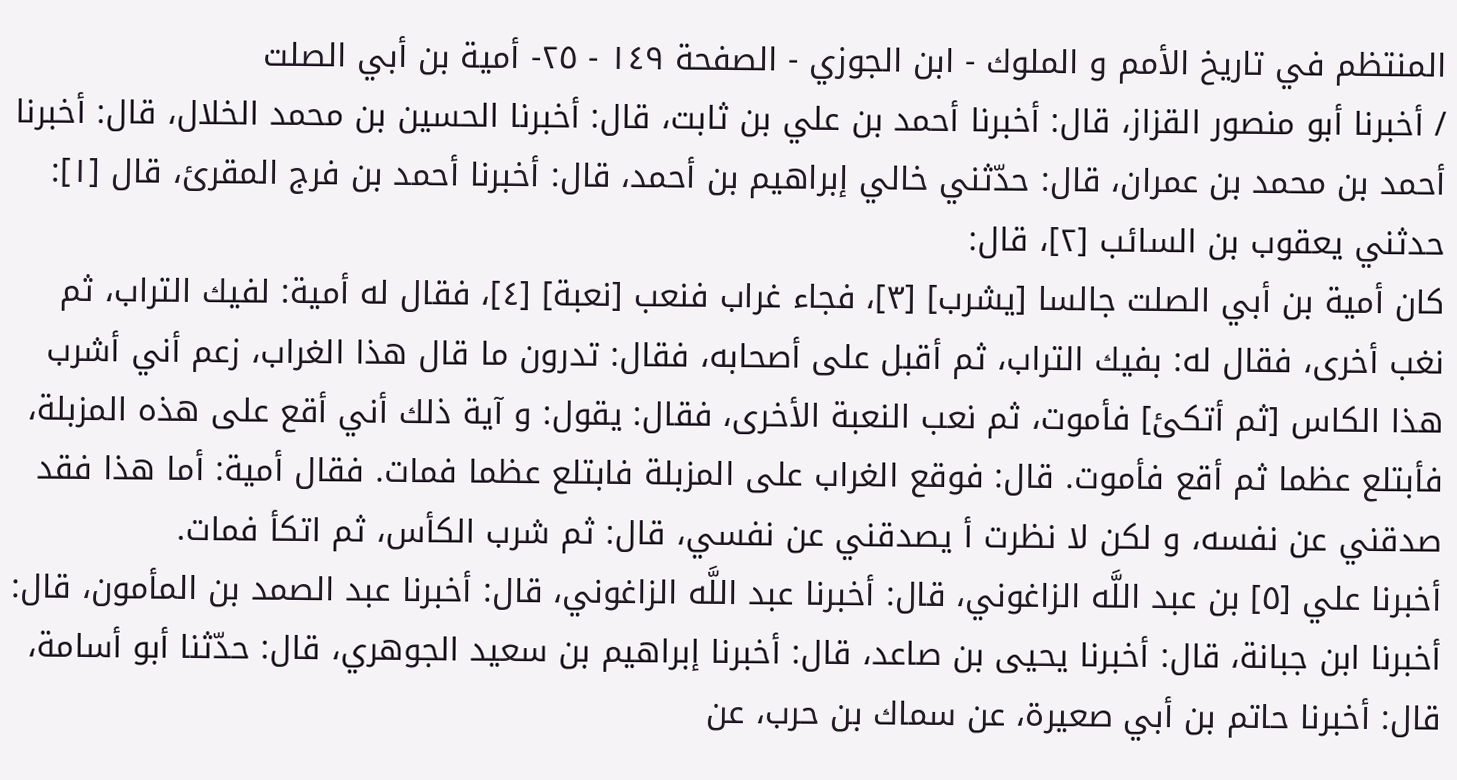المنتظم في تاريخ الأمم و الملوك - ابن الجوزي - الصفحة ١٤٩ - ٢٥- أمية بن أبي الصلت
/ أخبرنا أبو منصور القزاز، قال: أخبرنا أحمد بن علي بن ثابت، قال: أخبرنا الحسين بن محمد الخلال، قال: أخبرنا أحمد بن محمد بن عمران، قال: حدّثني خالي إبراهيم بن أحمد، قال: أخبرنا أحمد بن فرج المقرئ، قال [١]: حدثني يعقوب بن السائب [٢]، قال:
كان أمية بن أبي الصلت جالسا [يشرب] [٣]، فجاء غراب فنعب [نعبة] [٤]، فقال له أمية: لفيك التراب، ثم نغب أخرى، فقال له: بفيك التراب، ثم أقبل على أصحابه، فقال: تدرون ما قال هذا الغراب، زعم أني أشرب هذا الكاس [ثم أتكئ] فأموت، ثم نعب النعبة الأخرى، فقال: يقول: و آية ذلك أني أقع على هذه المزبلة، فأبتلع عظما ثم أقع فأموت. قال: فوقع الغراب على المزبلة فابتلع عظما فمات. فقال أمية: أما هذا فقد صدقني عن نفسه، و لكن لا نظرت أ يصدقني عن نفسي، قال: ثم شرب الكأس، ثم اتكأ فمات.
أخبرنا علي [٥] بن عبد اللَّه الزاغوني، قال: أخبرنا عبد اللَّه الزاغوني، قال: أخبرنا عبد الصمد بن المأمون، قال: أخبرنا ابن جبانة، قال: أخبرنا يحيى بن صاعد، قال: أخبرنا إبراهيم بن سعيد الجوهري، قال: حدّثنا أبو أسامة، قال: أخبرنا حاتم بن أبي صعيرة، عن سماك بن حرب، عن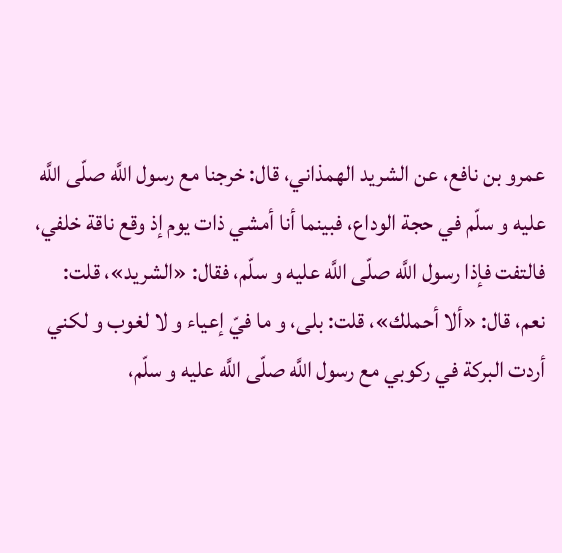عمرو بن نافع، عن الشريد الهمذاني، قال: خرجنا مع رسول اللَّه صلّى اللَّه عليه و سلّم في حجة الوداع، فبينما أنا أمشي ذات يوم إذ وقع ناقة خلفي، فالتفت فإذا رسول اللَّه صلّى اللَّه عليه و سلّم، فقال: «الشريد»، قلت: نعم، قال: «ألا أحملك»، قلت: بلى، و ما فيّ إعياء و لا لغوب و لكني أردت البركة في ركوبي مع رسول اللَّه صلّى اللَّه عليه و سلّم،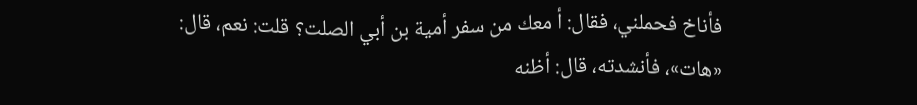فأناخ فحملني، فقال: أ معك من سفر أمية بن أبي الصلت؟ قلت: نعم، قال:
«هات»، فأنشدته، قال: أظنه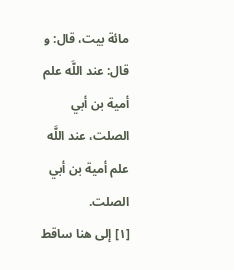مائة بيت، قال: و قال: عند اللَّه علم أمية بن أبي الصلت، عند اللَّه علم أمية بن أبي الصلت.
[١] إلى هنا ساقط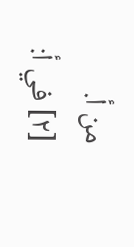من أ.
[٢] في أ: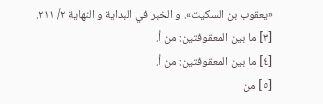«يعقوب بن السكيت». و الخبر في البداية و النهاية ٢/ ٢١١.
[٣] ما بين المعقوفتين: من أ.
[٤] ما بين المعقوفتين: من أ.
[٥] من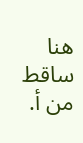هنا ساقط من أ.